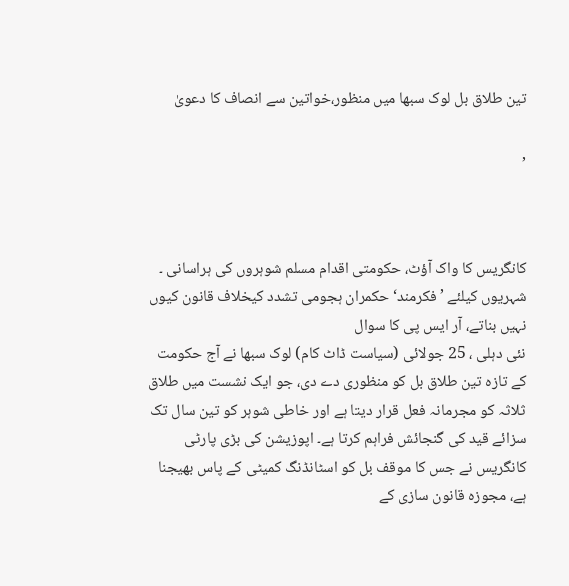تین طلاق بل لوک سبھا میں منظور،خواتین سے انصاف کا دعویٰ

,



کانگریس کا واک آؤٹ، حکومتی اقدام مسلم شوہروں کی ہراسانی ۔ شہریوں کیلئے ’فکرمند‘ حکمران ہجومی تشدد کیخلاف قانون کیوں نہیں بناتے، آر ایس پی کا سوال
نئی دہلی ، 25 جولائی (سیاست ڈاٹ کام) لوک سبھا نے آج حکومت کے تازہ تین طلاق بل کو منظوری دے دی، جو ایک نشست میں طلاق ثلاثہ کو مجرمانہ فعل قرار دیتا ہے اور خاطی شوہر کو تین سال تک سزائے قید کی گنجائش فراہم کرتا ہے۔ اپوزیشن کی بڑی پارٹی کانگریس نے جس کا موقف بل کو اسٹانڈنگ کمیٹی کے پاس بھیجنا ہے، مجوزہ قانون سازی کے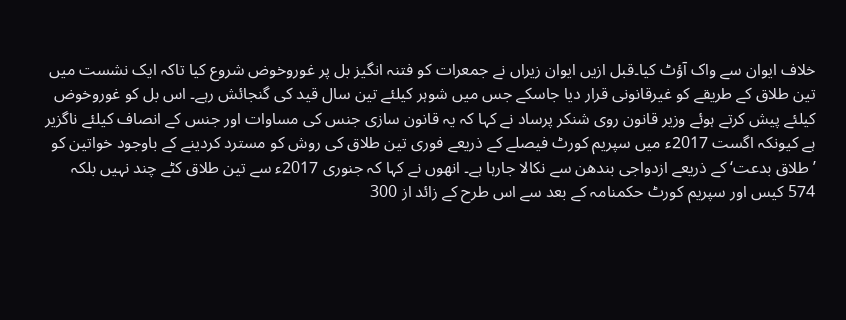خلاف ایوان سے واک آؤٹ کیا۔قبل ازیں ایوان زیراں نے جمعرات کو فتنہ انگیز بل پر غوروخوض شروع کیا تاکہ ایک نشست میں تین طلاق کے طریقے کو غیرقانونی قرار دیا جاسکے جس میں شوہر کیلئے تین سال قید کی گنجائش رہے۔ اس بل کو غوروخوض کیلئے پیش کرتے ہوئے وزیر قانون روی شنکر پرساد نے کہا کہ یہ قانون سازی جنس کی مساوات اور جنس کے انصاف کیلئے ناگزیر ہے کیونکہ اگست 2017ء میں سپریم کورٹ فیصلے کے ذریعے فوری تین طلاق کی روش کو مسترد کردینے کے باوجود خواتین کو ’طلاق بدعت‘ کے ذریعے ازدواجی بندھن سے نکالا جارہا ہے۔ انھوں نے کہا کہ جنوری 2017ء سے تین طلاق کٹے چند نہیں بلکہ 574 کیس اور سپریم کورٹ حکمنامہ کے بعد سے اس طرح کے زائد از 300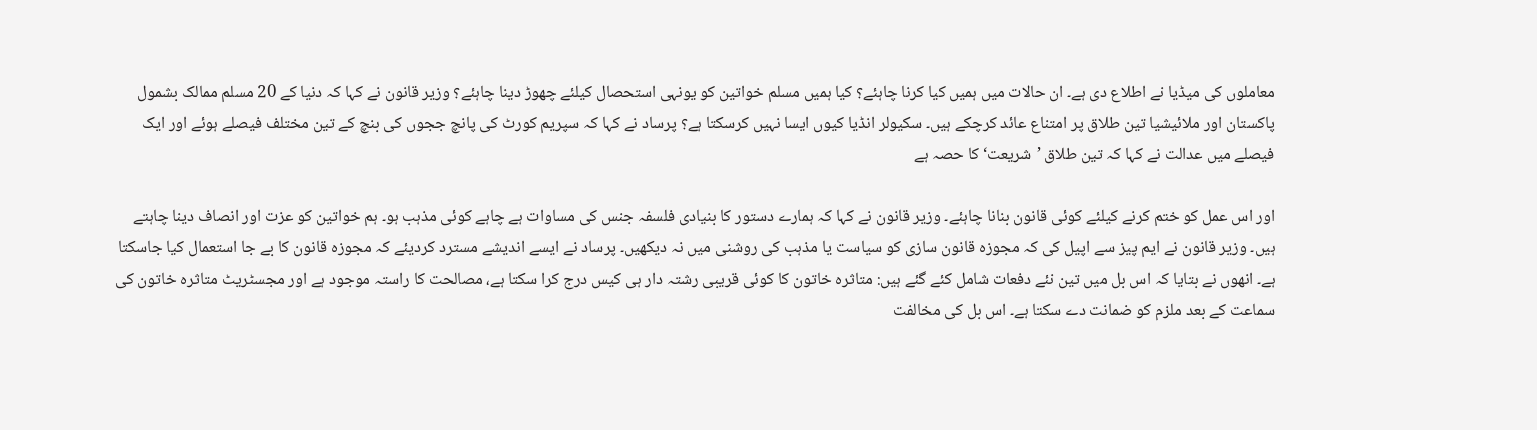معاملوں کی میڈیا نے اطلاع دی ہے۔ ان حالات میں ہمیں کیا کرنا چاہئے؟ کیا ہمیں مسلم خواتین کو یونہی استحصال کیلئے چھوڑ دینا چاہئے؟ وزیر قانون نے کہا کہ دنیا کے 20 مسلم ممالک بشمول پاکستان اور ملائیشیا تین طلاق پر امتناع عائد کرچکے ہیں۔ سکیولر انڈیا کیوں ایسا نہیں کرسکتا ہے؟ پرساد نے کہا کہ سپریم کورٹ کی پانچ ججوں کی بنچ کے تین مختلف فیصلے ہوئے اور ایک فیصلے میں عدالت نے کہا کہ تین طلاق ’شریعت‘ کا حصہ ہے

اور اس عمل کو ختم کرنے کیلئے کوئی قانون بنانا چاہئے۔ وزیر قانون نے کہا کہ ہمارے دستور کا بنیادی فلسفہ جنس کی مساوات ہے چاہے کوئی مذہب ہو۔ ہم خواتین کو عزت اور انصاف دینا چاہتے ہیں۔ وزیر قانون نے ایم پیز سے اپیل کی کہ مجوزہ قانون سازی کو سیاست یا مذہب کی روشنی میں نہ دیکھیں۔ پرساد نے ایسے اندیشے مسترد کردیئے کہ مجوزہ قانون کا بے جا استعمال کیا جاسکتا ہے۔ انھوں نے بتایا کہ اس بل میں تین نئے دفعات شامل کئے گئے ہیں: متاثرہ خاتون کا کوئی قریبی رشتہ دار ہی کیس درج کرا سکتا ہے، مصالحت کا راستہ موجود ہے اور مجسٹریٹ متاثرہ خاتون کی سماعت کے بعد ملزم کو ضمانت دے سکتا ہے۔ اس بل کی مخالفت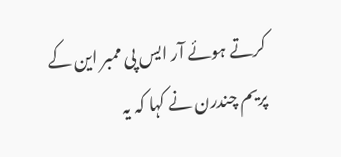کرتے ہوئے آر ایس پی ممبر این کے پریم چندرن نے کہا کہ یہ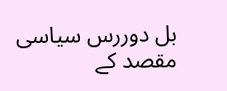بل دوررس سیاسی مقصد کے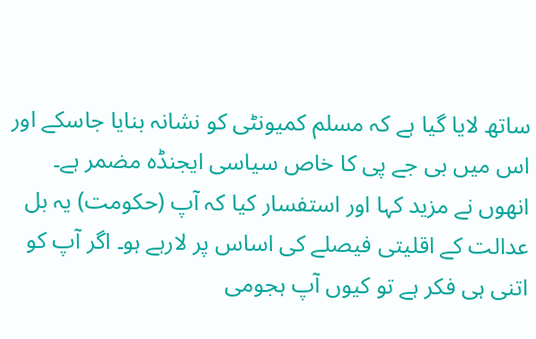ساتھ لایا گیا ہے کہ مسلم کمیونٹی کو نشانہ بنایا جاسکے اور اس میں بی جے پی کا خاص سیاسی ایجنڈہ مضمر ہے۔ انھوں نے مزید کہا اور استفسار کیا کہ آپ (حکومت) یہ بل عدالت کے اقلیتی فیصلے کی اساس پر لارہے ہو۔ اگر آپ کو اتنی ہی فکر ہے تو کیوں آپ ہجومی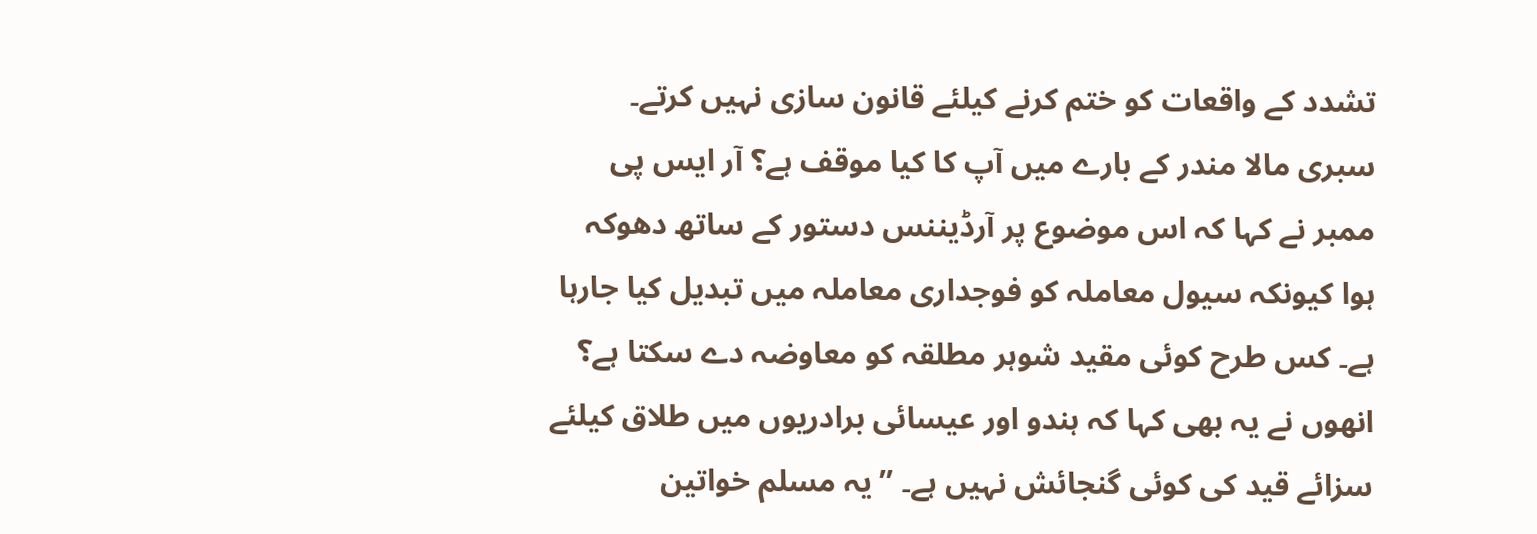تشدد کے واقعات کو ختم کرنے کیلئے قانون سازی نہیں کرتے۔ سبری مالا مندر کے بارے میں آپ کا کیا موقف ہے؟ آر ایس پی ممبر نے کہا کہ اس موضوع پر آرڈیننس دستور کے ساتھ دھوکہ ہوا کیونکہ سیول معاملہ کو فوجداری معاملہ میں تبدیل کیا جارہا ہے۔ کس طرح کوئی مقید شوہر مطلقہ کو معاوضہ دے سکتا ہے؟ انھوں نے یہ بھی کہا کہ ہندو اور عیسائی برادریوں میں طلاق کیلئے سزائے قید کی کوئی گنجائش نہیں ہے۔ ’’یہ مسلم خواتین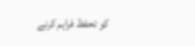کو تحفظ فراہم کرنے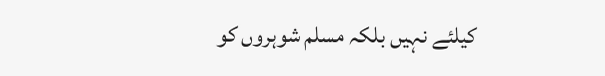کیلئے نہیں بلکہ مسلم شوہروں کو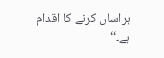ہراساں کرنے کا اقدام ہے۔‘‘